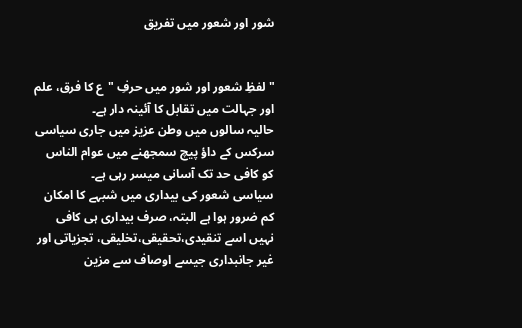شور اور شعور میں تفریق


"لفظِ شعور اور شور میں حرفِ "ع کا فرق، علم اور جہالت میں تقابل کا آئینہ دار ہے۔
حالیہ سالوں میں وطن عزیز میں جاری سیاسی سرکس کے داؤ پیچ سمجھنے میں عوام الناس کو کافی حد تک آسانی میسر رہی ہے۔
سیاسی شعور کی بیداری میں شبہے کا امکان کم ضرور ہوا ہے البتہ، صرف بیداری ہی کافی نہیں اسے تنقیدی،تحقیقی،تخلیقی، تجزیاتی اور غیر جانبداری جیسے اوصاف سے مزین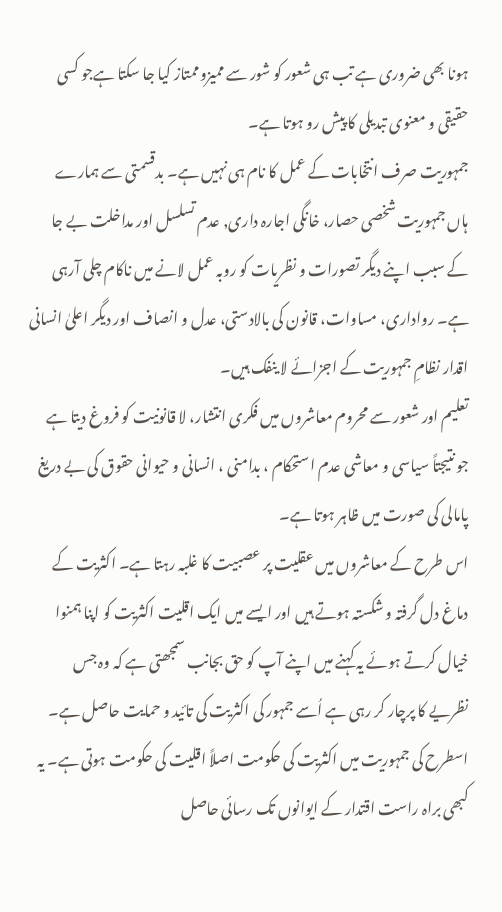ہونا بھی ضروری ہے تب ہی شعور کو شور سے ممیزوممتاز کیا جا سکتا ہےجو کسی حقیقی و معنوی تبدیلی کا پیش رو ہوتا ہے۔
جمہوریت صرف انتخابات کے عمل کا نام ہی نہیں ہے۔ بدقسمتی سے ہمارے ہاں جمہوریت شخصی حصار، خانگی اجارہ داری, عدم تسلسل اور مداخلت بے جا کے سبب اپنے دیگر تصورات و نظریات کو روبہ عمل لانے میں ناکام چلی آرہی ہے۔ رواداری، مساوات، قانون کی بالادستی، عدل و انصاف اور دیگر اعلیٰ انسانی اقدار نظامِ جمہوریت کے اجزائے لا ینفک ہیں۔
تعلیم اور شعور سے محروم معاشروں میں فکری انتشار، لا قانونیت کو فروغ دیتا ہے جو نتیجتاً سیاسی و معاشی عدم استحکام ، بدامنی ، انسانی و حیوانی حقوق کی بے دریغ پامالی کی صورت میں ظاہر ہوتا ہے۔
اس طرح کے معاشروں میں عقلیت پر عصبیت کا غلبہ رہتا ہے۔ اکثریت کے دماغ دل گرفتہ و شکستہ ہوتے ہیں اور ایسے میں ایک اقلیت اکثریت کو اپنا ہمنوا خیال کرتے ہوئے یہ کہنے میں اپنے آپ کو حق بجانب سمجھتی ہے کہ وہ جس نظریے کا پرچار کر رہی ہے اُسے جمہور کی اکثریت کی تائید و حمایت حاصل ہے۔ اسطرح کی جمہوریت میں اکثریت کی حکومت اصلاً اقلیت کی حکومت ہوتی ہے۔ یہ کبھی براہ راست اقتدار کے ایوانوں تک رسائی حاصل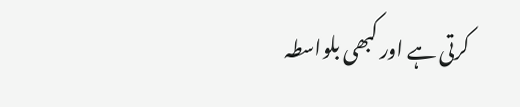کرتی ہے اور کبھی بلواسطہ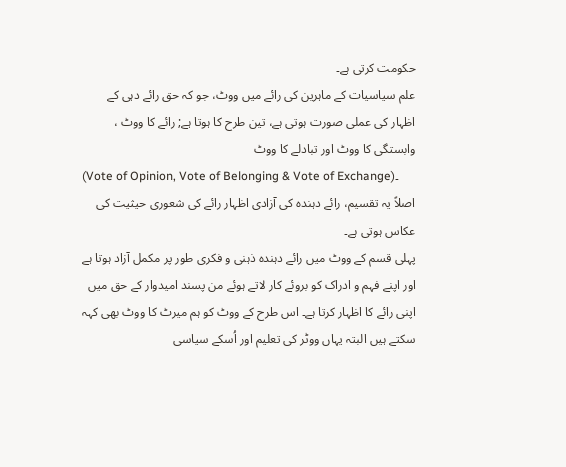حکومت کرتی ہے۔
علم سیاسیات کے ماہرین کی رائے میں ووٹ، جو کہ حق رائے دہی کے اظہار کی عملی صورت ہوتی ہے، تین طرح کا ہوتا ہے; رائے کا ووٹ ، وابستگی کا ووٹ اور تبادلے کا ووٹ
(Vote of Opinion, Vote of Belonging & Vote of Exchange)۔
اصلاً یہ تقسیم، رائے دہندہ کی آزادی اظہار رائے کی شعوری حیثیت کی عکاس ہوتی ہے۔
پہلی قسم کے ووٹ میں رائے دہندہ ذہنی و فکری طور پر مکمل آزاد ہوتا ہے اور اپنے فہم و ادراک کو بروئے کار لاتے ہوئے من پسند امیدوار کے حق میں اپنی رائے کا اظہار کرتا ہے۔ اس طرح کے ووٹ کو ہم میرٹ کا ووٹ بھی کہہ سکتے ہیں البتہ یہاں ووٹر کی تعلیم اور اُسکے سیاسی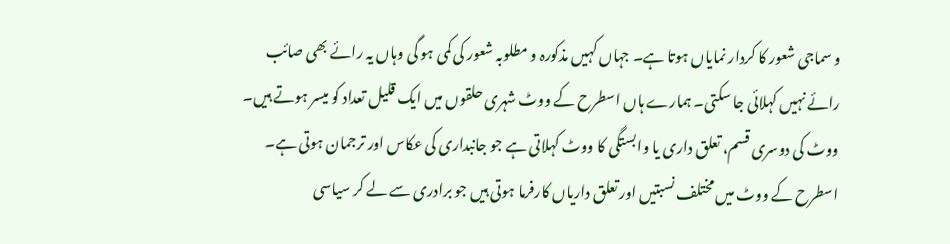و سماجی شعور کا کردار نمایاں ہوتا ہے۔ جہاں کہیں مذکورہ و مطلوبہ شعور کی کمی ہو گی وہاں یہ رائے بھی صائب رائے نہیں کہلائی جا سکتی۔ ہمارے ہاں اسطرح کے ووٹ شہری حلقوں میں ایک قلیل تعداد کو میسر ہوتے ہیں۔
ووٹ کی دوسری قسم، تعلق داری یا وابستگی کا ووٹ کہلاتی ہے جو جانبداری کی عکاس اور ترجمان ہوتی ہے۔ اسطرح کے ووٹ میں مختلف نسبتیں اور تعلق داریاں کارفرما ہوتی ہیں جو برادری سے لے کر سیاسی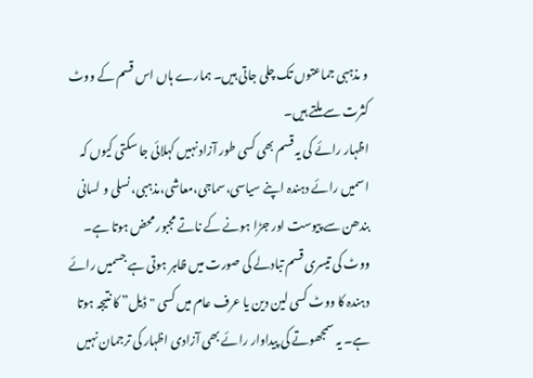و مذہبی جماعتوں تک چلی جاتی ہیں۔ ہمارے ہاں اس قسم کے ووٹ کثرت سے ملتے ہیں۔
اظہار رائے کی یہ قسم بھی کسی طور آزاد نہیں کہلائی جا سکتی کیوں کہ اسمیں رائے دہندہ اپنے سیاسی،سماجی،معاشی،مذہبی، نسلی و لسانی بندھن سے پیوست اور جڑا ہونے کے ناتے مجبور محض ہوتا ہے۔
ووٹ کی تیسری قسم تبادلے کی صورت میں ظاہر ہوتی ہے جسمیں رائے دہندہ کا ووٹ کسی لین دین یا عرف عام میں کسی "ڈیل” کا نتیجہ ہوتا ہے۔ یہ سمجھوتے کی پیداوار رائے بھی آزادی اظہار کی ترجمان نہیں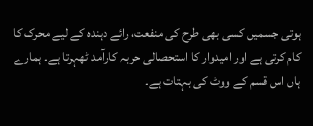ہوتی جسمیں کسی بھی طرح کی منفعت، رائے دہندہ کے لیے محرک کا کام کرتی ہے اور امیدوار کا استحصالی حربہ کارآمد ٹھہرتا ہے۔ ہمارے ہاں اس قسم کے ووٹ کی بہتات ہے۔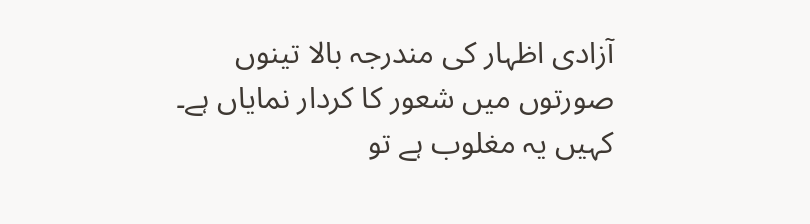آزادی اظہار کی مندرجہ بالا تینوں صورتوں میں شعور کا کردار نمایاں ہے۔ کہیں یہ مغلوب ہے تو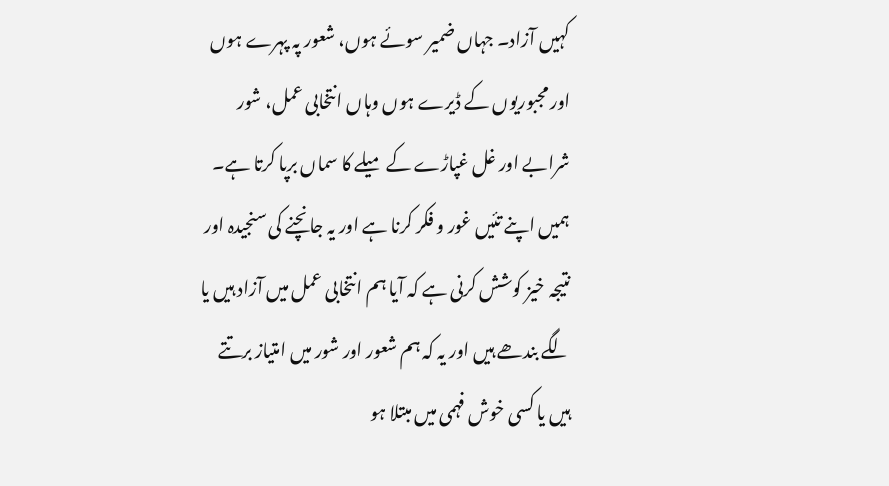کہیں آزاد۔ جہاں ضمیر سوئے ہوں، شعور پہ پہرے ہوں اور مجبوریوں کے ڈیرے ہوں وہاں انتخابی عمل، شور شرابے اور غل غپاڑے کے میلے کا سماں برپا کرتا ہے۔
ہمیں اپنے تئیں غور و فکر کرنا ہے اور یہ جانچنے کی سنجیدہ اور نتیجہ خیز کوشش کرنی ہے کہ آیا ہم انتخابی عمل میں آزاد ہیں یا لگے بندھے ہیں اور یہ کہ ہم شعور اور شور میں امتیاز برتتے ہیں یا کسی خوش فہمی میں مبتلا ہو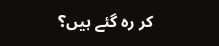کر رہ گئے ہیں؟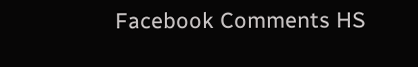Facebook Comments HS